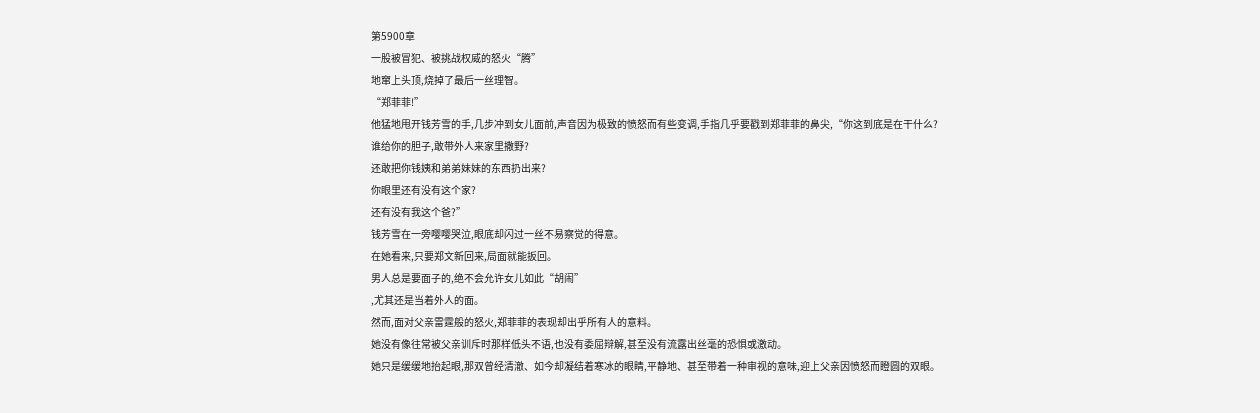第5900章
一股被冒犯、被挑战权威的怒火“腾”
地窜上头顶,烧掉了最后一丝理智。
“郑菲菲!”
他猛地甩开钱芳雪的手,几步冲到女儿面前,声音因为极致的愤怒而有些变调,手指几乎要戳到郑菲菲的鼻尖,“你这到底是在干什么?
谁给你的胆子,敢带外人来家里撒野?
还敢把你钱姨和弟弟妹妹的东西扔出来?
你眼里还有没有这个家?
还有没有我这个爸?”
钱芳雪在一旁嘤嘤哭泣,眼底却闪过一丝不易察觉的得意。
在她看来,只要郑文新回来,局面就能扳回。
男人总是要面子的,绝不会允许女儿如此“胡闹”
,尤其还是当着外人的面。
然而,面对父亲雷霆般的怒火,郑菲菲的表现却出乎所有人的意料。
她没有像往常被父亲训斥时那样低头不语,也没有委屈辩解,甚至没有流露出丝毫的恐惧或激动。
她只是缓缓地抬起眼,那双曾经清澈、如今却凝结着寒冰的眼睛,平静地、甚至带着一种审视的意味,迎上父亲因愤怒而瞪圆的双眼。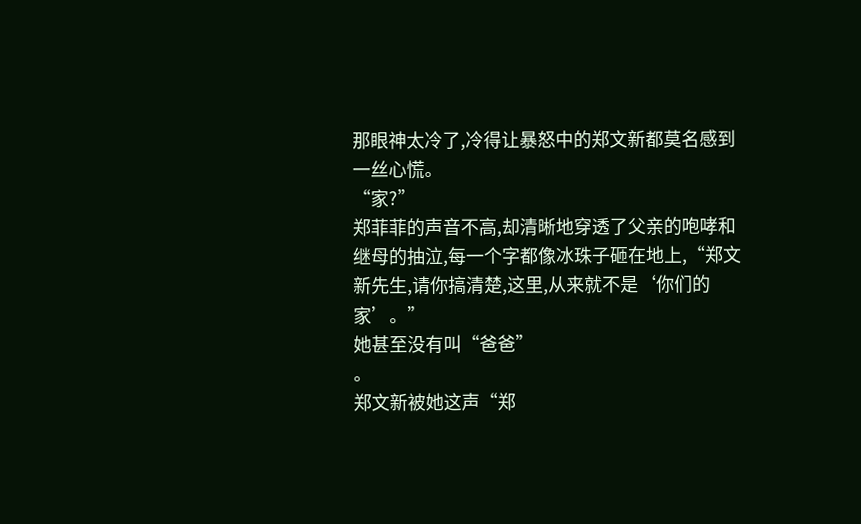那眼神太冷了,冷得让暴怒中的郑文新都莫名感到一丝心慌。
“家?”
郑菲菲的声音不高,却清晰地穿透了父亲的咆哮和继母的抽泣,每一个字都像冰珠子砸在地上,“郑文新先生,请你搞清楚,这里,从来就不是‘你们的家’。”
她甚至没有叫“爸爸”
。
郑文新被她这声“郑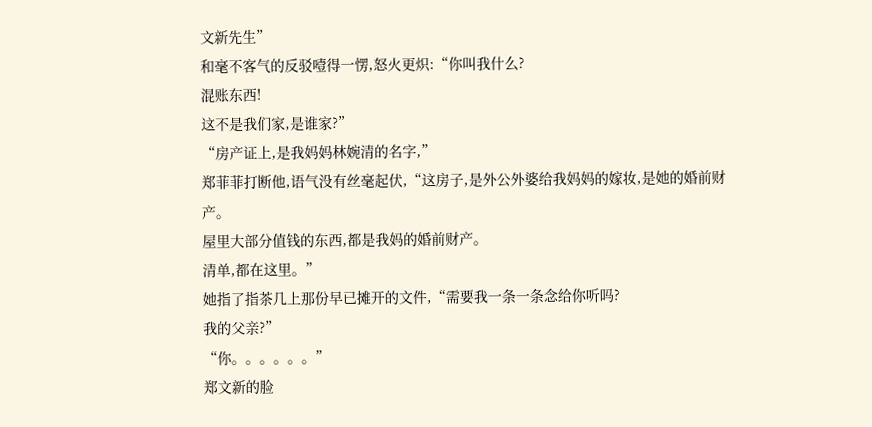文新先生”
和毫不客气的反驳噎得一愣,怒火更炽:“你叫我什么?
混账东西!
这不是我们家,是谁家?”
“房产证上,是我妈妈林婉清的名字,”
郑菲菲打断他,语气没有丝毫起伏,“这房子,是外公外婆给我妈妈的嫁妆,是她的婚前财产。
屋里大部分值钱的东西,都是我妈的婚前财产。
清单,都在这里。”
她指了指茶几上那份早已摊开的文件,“需要我一条一条念给你听吗?
我的父亲?”
“你。。。。。。”
郑文新的脸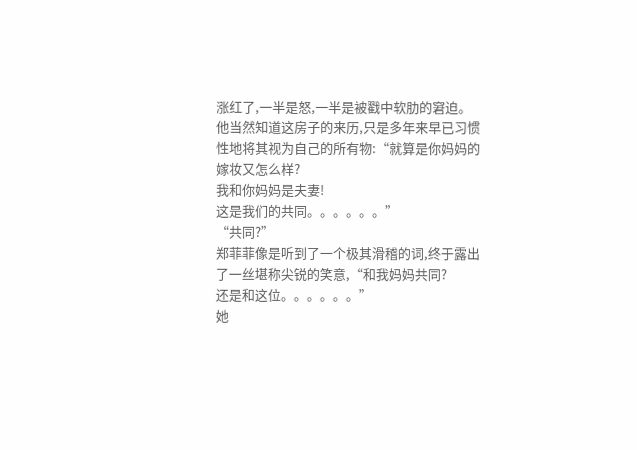涨红了,一半是怒,一半是被戳中软肋的窘迫。
他当然知道这房子的来历,只是多年来早已习惯性地将其视为自己的所有物:“就算是你妈妈的嫁妆又怎么样?
我和你妈妈是夫妻!
这是我们的共同。。。。。。”
“共同?”
郑菲菲像是听到了一个极其滑稽的词,终于露出了一丝堪称尖锐的笑意,“和我妈妈共同?
还是和这位。。。。。。”
她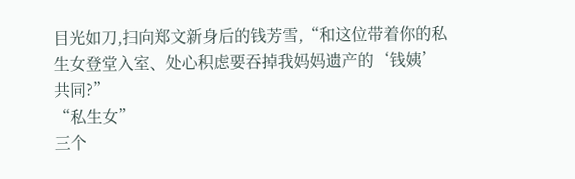目光如刀,扫向郑文新身后的钱芳雪,“和这位带着你的私生女登堂入室、处心积虑要吞掉我妈妈遗产的‘钱姨’共同?”
“私生女”
三个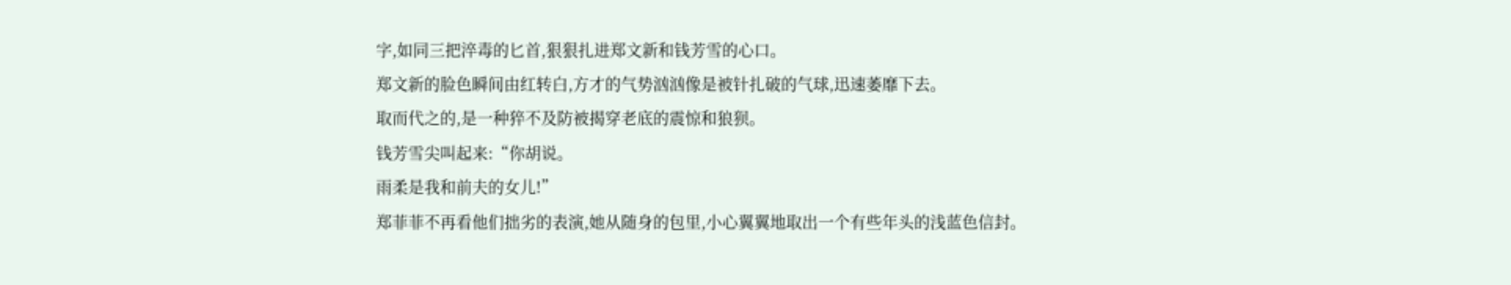字,如同三把淬毒的匕首,狠狠扎进郑文新和钱芳雪的心口。
郑文新的脸色瞬间由红转白,方才的气势汹汹像是被针扎破的气球,迅速萎靡下去。
取而代之的,是一种猝不及防被揭穿老底的震惊和狼狈。
钱芳雪尖叫起来:“你胡说。
雨柔是我和前夫的女儿!”
郑菲菲不再看他们拙劣的表演,她从随身的包里,小心翼翼地取出一个有些年头的浅蓝色信封。